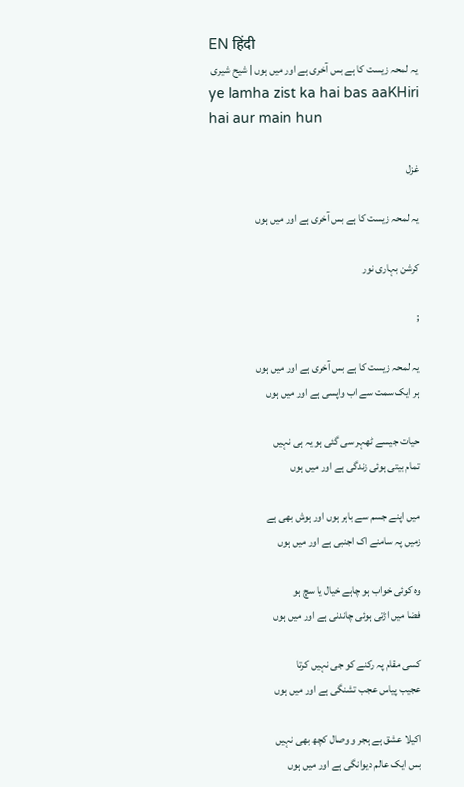EN हिंदी
یہ لمحہ زیست کا ہے بس آخری ہے اور میں ہوں | شیح شیری
ye lamha zist ka hai bas aaKHiri hai aur main hun

غزل

یہ لمحہ زیست کا ہے بس آخری ہے اور میں ہوں

کرشن بہاری نور

;

یہ لمحہ زیست کا ہے بس آخری ہے اور میں ہوں
ہر ایک سمت سے اب واپسی ہے اور میں ہوں

حیات جیسے ٹھہر سی گئی ہو یہ ہی نہیں
تمام بیتی ہوئی زندگی ہے اور میں ہوں

میں اپنے جسم سے باہر ہوں اور ہوش بھی ہے
زمیں پہ سامنے اک اجنبی ہے اور میں ہوں

وہ کوئی خواب ہو چاہے خیال یا سچ ہو
فضا میں اڑتی ہوئی چاندنی ہے اور میں ہوں

کسی مقام پہ رکنے کو جی نہیں کرتا
عجیب پیاس عجب تشنگی ہے اور میں ہوں

اکیلا عشق ہے ہجر و وصال کچھ بھی نہیں
بس ایک عالم دیوانگی ہے اور میں ہوں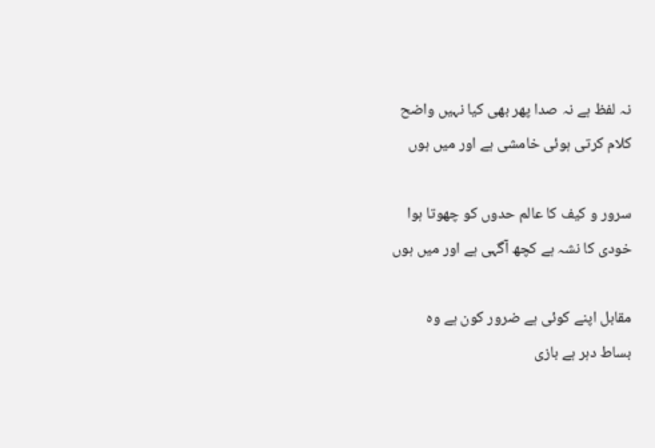نہ لفظ ہے نہ صدا پھر بھی کیا نہیں واضح
کلام کرتی ہوئی خامشی ہے اور میں ہوں

سرور و کیف کا عالم حدوں کو چھوتا ہوا
خودی کا نشہ ہے کچھ آگہی ہے اور میں ہوں

مقابل اپنے کوئی ہے ضرور کون ہے وہ
بساط دہر ہے بازی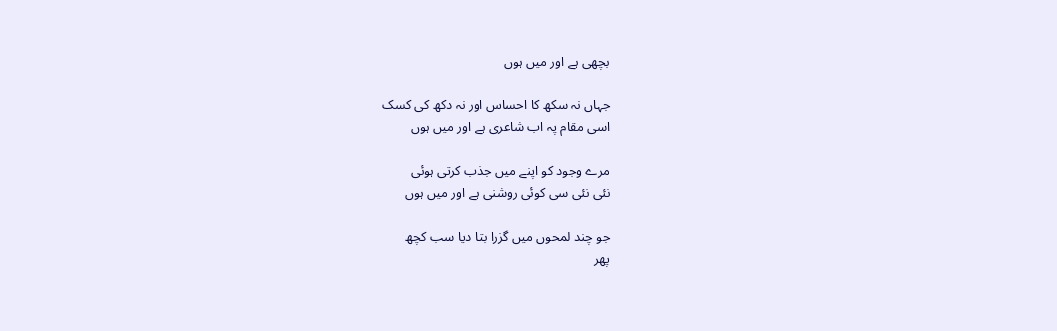بچھی ہے اور میں ہوں

جہاں نہ سکھ کا احساس اور نہ دکھ کی کسک
اسی مقام پہ اب شاعری ہے اور میں ہوں

مرے وجود کو اپنے میں جذب کرتی ہوئی
نئی نئی سی کوئی روشنی ہے اور میں ہوں

جو چند لمحوں میں گزرا بتا دیا سب کچھ
پھر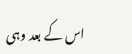اس کے بعد وہی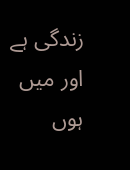زندگی ہے اور میں ہوں